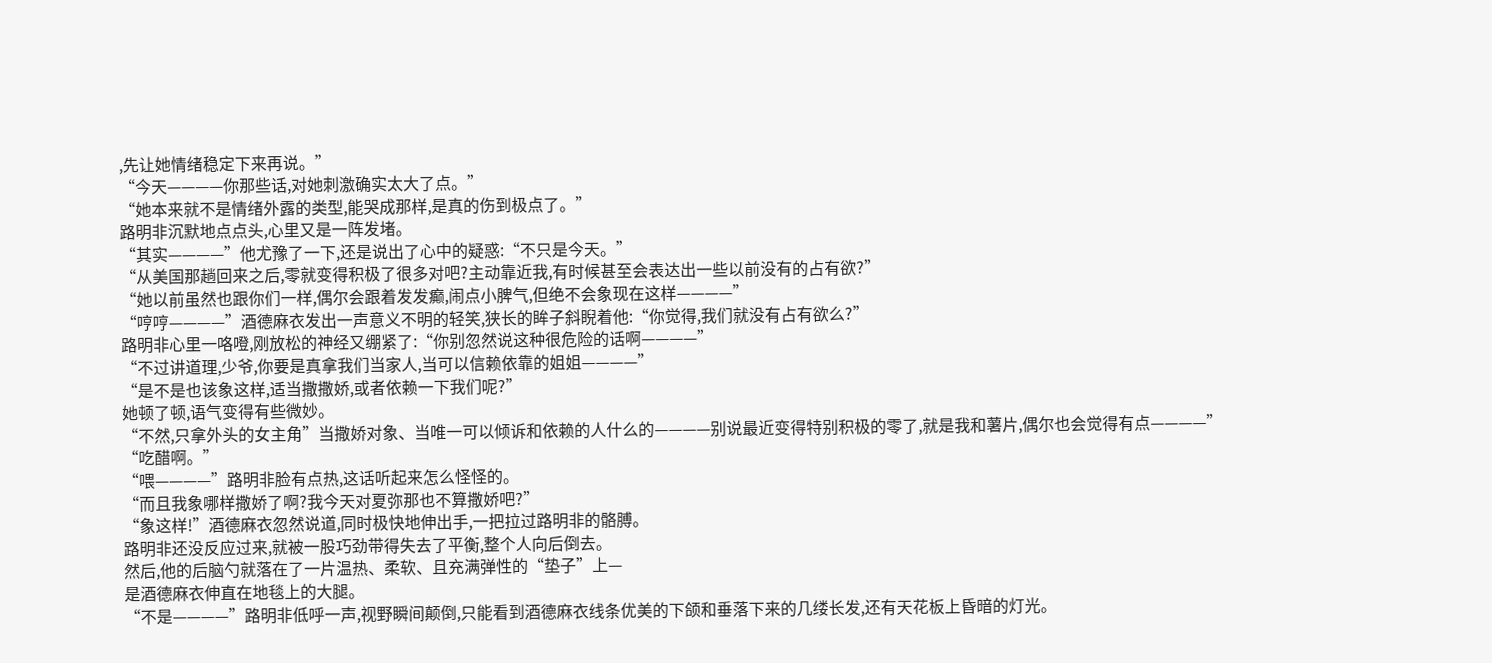,先让她情绪稳定下来再说。”
“今天————你那些话,对她刺激确实太大了点。”
“她本来就不是情绪外露的类型,能哭成那样,是真的伤到极点了。”
路明非沉默地点点头,心里又是一阵发堵。
“其实————”他尤豫了一下,还是说出了心中的疑惑:“不只是今天。”
“从美国那趟回来之后,零就变得积极了很多对吧?主动靠近我,有时候甚至会表达出一些以前没有的占有欲?”
“她以前虽然也跟你们一样,偶尔会跟着发发癫,闹点小脾气,但绝不会象现在这样————”
“哼哼————”酒德麻衣发出一声意义不明的轻笑,狭长的眸子斜睨着他:“你觉得,我们就没有占有欲么?”
路明非心里一咯噔,刚放松的神经又绷紧了:“你别忽然说这种很危险的话啊————”
“不过讲道理,少爷,你要是真拿我们当家人,当可以信赖依靠的姐姐————”
“是不是也该象这样,适当撒撒娇,或者依赖一下我们呢?”
她顿了顿,语气变得有些微妙。
“不然,只拿外头的女主角”当撒娇对象、当唯一可以倾诉和依赖的人什么的————别说最近变得特别积极的零了,就是我和薯片,偶尔也会觉得有点————”
“吃醋啊。”
“喂————”路明非脸有点热,这话听起来怎么怪怪的。
“而且我象哪样撒娇了啊?我今天对夏弥那也不算撒娇吧?”
“象这样!”酒德麻衣忽然说道,同时极快地伸出手,一把拉过路明非的骼膊。
路明非还没反应过来,就被一股巧劲带得失去了平衡,整个人向后倒去。
然后,他的后脑勺就落在了一片温热、柔软、且充满弹性的“垫子”上—
是酒德麻衣伸直在地毯上的大腿。
“不是————”路明非低呼一声,视野瞬间颠倒,只能看到酒德麻衣线条优美的下颌和垂落下来的几缕长发,还有天花板上昏暗的灯光。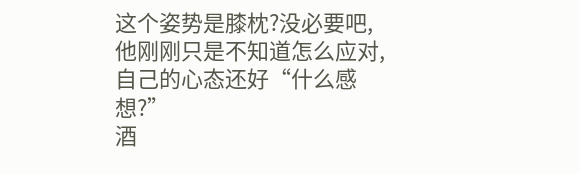这个姿势是膝枕?没必要吧,他刚刚只是不知道怎么应对,自己的心态还好“什么感想?”
酒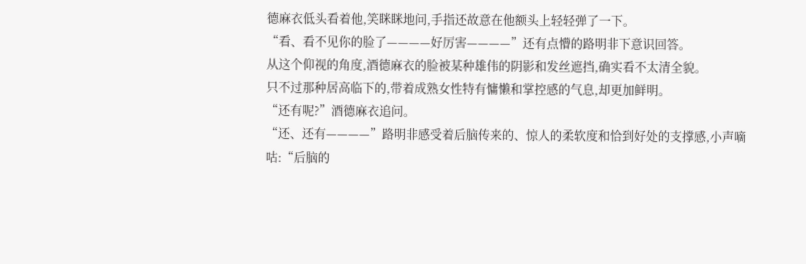德麻衣低头看着他,笑眯眯地问,手指还故意在他额头上轻轻弹了一下。
“看、看不见你的脸了————好厉害————”还有点懵的路明非下意识回答。
从这个仰视的角度,酒德麻衣的脸被某种雄伟的阴影和发丝遮挡,确实看不太清全貌。
只不过那种居高临下的,带着成熟女性特有慵懒和掌控感的气息,却更加鲜明。
“还有呢?”酒德麻衣追问。
“还、还有————”路明非感受着后脑传来的、惊人的柔软度和恰到好处的支撑感,小声嘀咕:“后脑的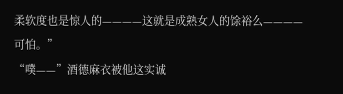柔软度也是惊人的————这就是成熟女人的馀裕么————可怕。”
“噗——”酒德麻衣被他这实诚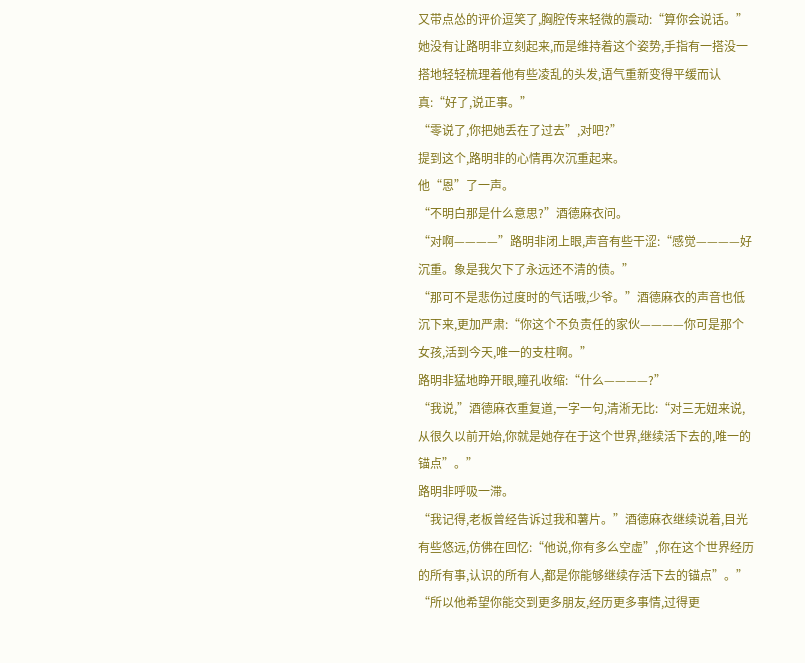又带点怂的评价逗笑了,胸腔传来轻微的震动:“算你会说话。”
她没有让路明非立刻起来,而是维持着这个姿势,手指有一搭没一搭地轻轻梳理着他有些凌乱的头发,语气重新变得平缓而认真:“好了,说正事。”
“零说了,你把她丢在了过去”,对吧?”
提到这个,路明非的心情再次沉重起来。
他“恩”了一声。
“不明白那是什么意思?”酒德麻衣问。
“对啊————”路明非闭上眼,声音有些干涩:“感觉————好沉重。象是我欠下了永远还不清的债。”
“那可不是悲伤过度时的气话哦,少爷。”酒德麻衣的声音也低沉下来,更加严肃:“你这个不负责任的家伙————你可是那个女孩,活到今天,唯一的支柱啊。”
路明非猛地睁开眼,瞳孔收缩:“什么————?”
“我说,”酒德麻衣重复道,一字一句,清淅无比:“对三无妞来说,从很久以前开始,你就是她存在于这个世界,继续活下去的,唯一的锚点”。”
路明非呼吸一滞。
“我记得,老板曾经告诉过我和薯片。”酒德麻衣继续说着,目光有些悠远,仿佛在回忆:“他说,你有多么空虚”,你在这个世界经历的所有事,认识的所有人,都是你能够继续存活下去的锚点”。”
“所以他希望你能交到更多朋友,经历更多事情,过得更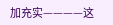加充实————这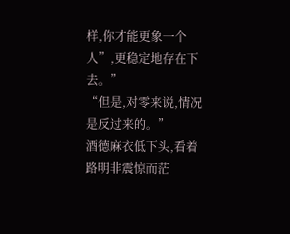样,你才能更象一个人”,更稳定地存在下去。”
“但是,对零来说,情况是反过来的。”
酒德麻衣低下头,看着路明非震惊而茫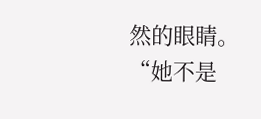然的眼睛。
“她不是